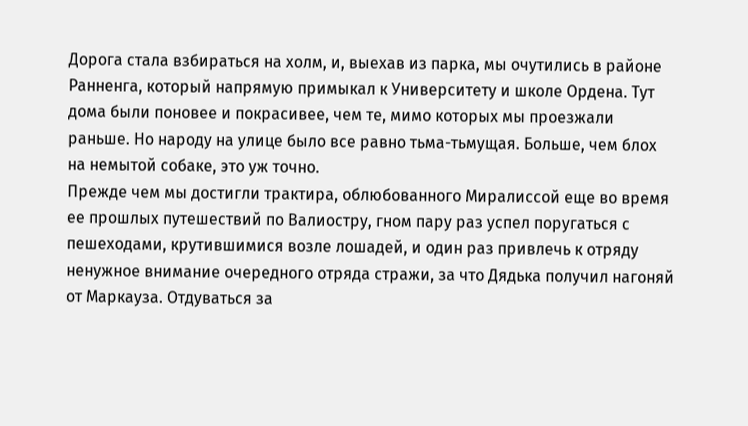Дорога стала взбираться на холм, и, выехав из парка, мы очутились в районе Ранненга, который напрямую примыкал к Университету и школе Ордена. Тут дома были поновее и покрасивее, чем те, мимо которых мы проезжали раньше. Но народу на улице было все равно тьма-тьмущая. Больше, чем блох на немытой собаке, это уж точно.
Прежде чем мы достигли трактира, облюбованного Миралиссой еще во время ее прошлых путешествий по Валиостру, гном пару раз успел поругаться с пешеходами, крутившимися возле лошадей, и один раз привлечь к отряду ненужное внимание очередного отряда стражи, за что Дядька получил нагоняй от Маркауза. Отдуваться за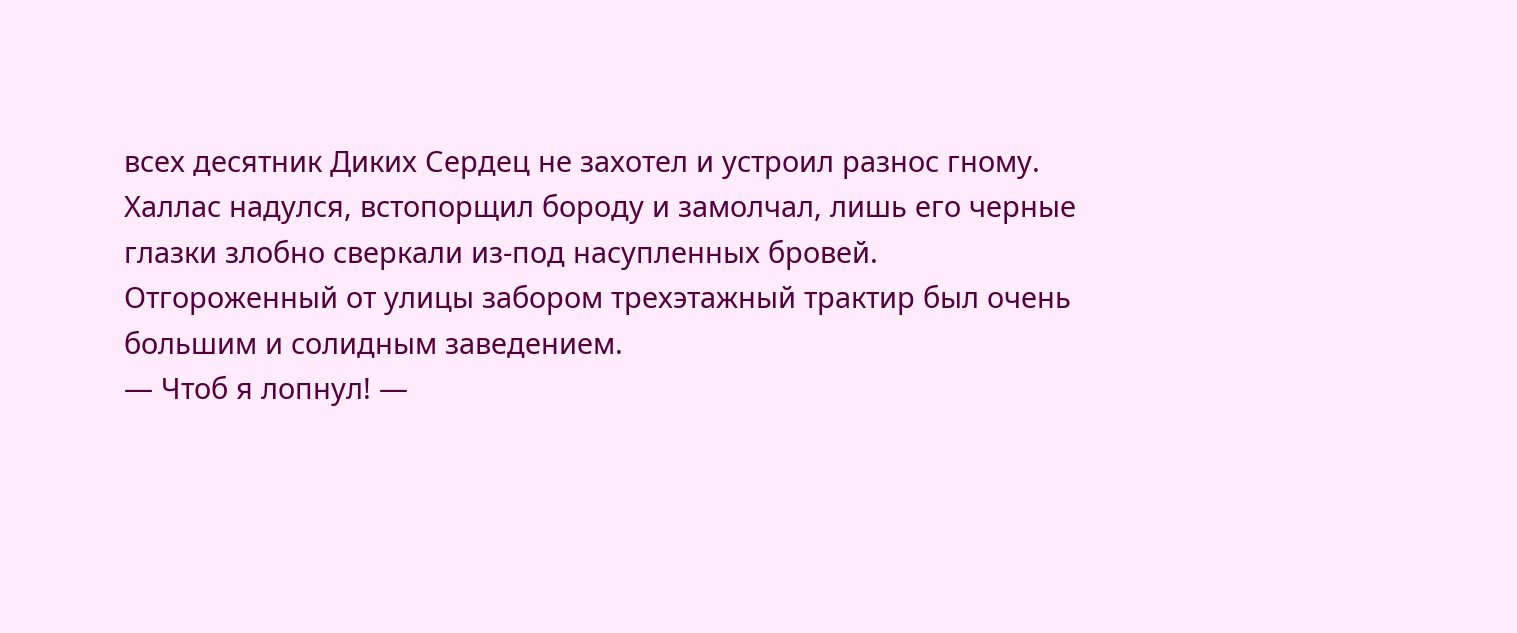всех десятник Диких Сердец не захотел и устроил разнос гному.
Халлас надулся, встопорщил бороду и замолчал, лишь его черные глазки злобно сверкали из-под насупленных бровей.
Отгороженный от улицы забором трехэтажный трактир был очень большим и солидным заведением.
— Чтоб я лопнул! —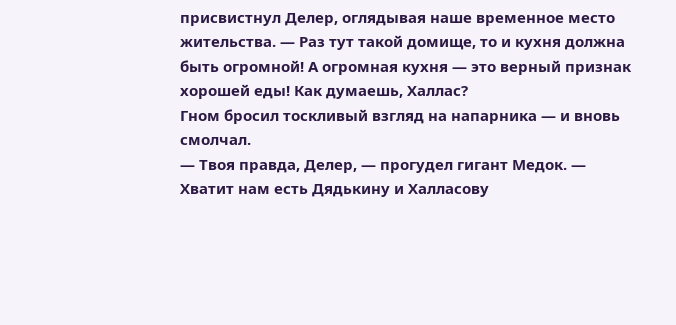присвистнул Делер, оглядывая наше временное место жительства. — Раз тут такой домище, то и кухня должна быть огромной! А огромная кухня — это верный признак хорошей еды! Как думаешь, Халлас?
Гном бросил тоскливый взгляд на напарника — и вновь смолчал.
— Твоя правда, Делер, — прогудел гигант Медок. — Хватит нам есть Дядькину и Халласову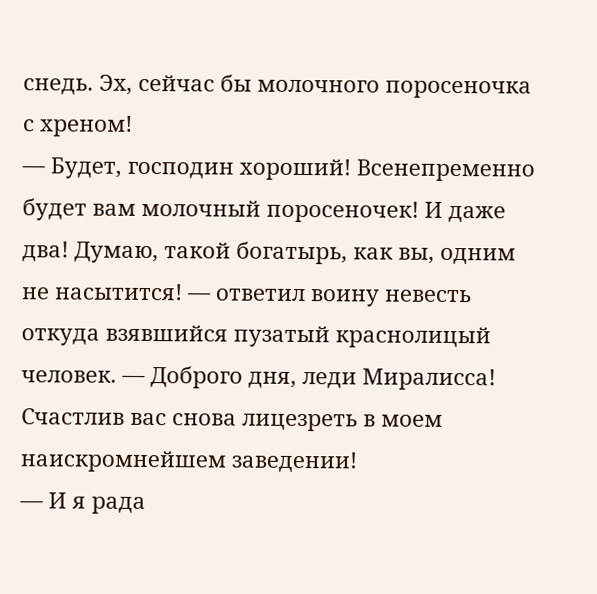снедь. Эх, сейчас бы молочного поросеночка с хреном!
— Будет, господин хороший! Всенепременно будет вам молочный поросеночек! И даже два! Думаю, такой богатырь, как вы, одним не насытится! — ответил воину невесть откуда взявшийся пузатый краснолицый человек. — Доброго дня, леди Миралисса! Счастлив вас снова лицезреть в моем наискромнейшем заведении!
— И я рада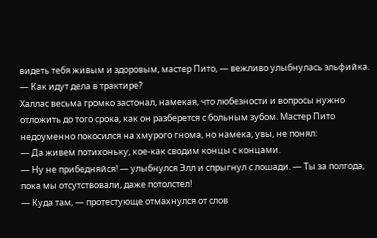видеть тебя живым и здоровым, мастер Пито, — вежливо улыбнулась эльфийка. — Как идут дела в трактире?
Халлас весьма громко застонал, намекая, что любезности и вопросы нужно отложить до того срока, как он разберется с больным зубом. Мастер Пито недоуменно покосился на хмурого гнома, но намека, увы, не понял:
— Да живем потихоньку, кое-как сводим концы с концами.
— Ну не прибедняйся! — улыбнулся Элл и спрыгнул с лошади. — Ты за полгода, пока мы отсутствовали, даже потолстел!
— Куда там, — протестующе отмахнулся от слов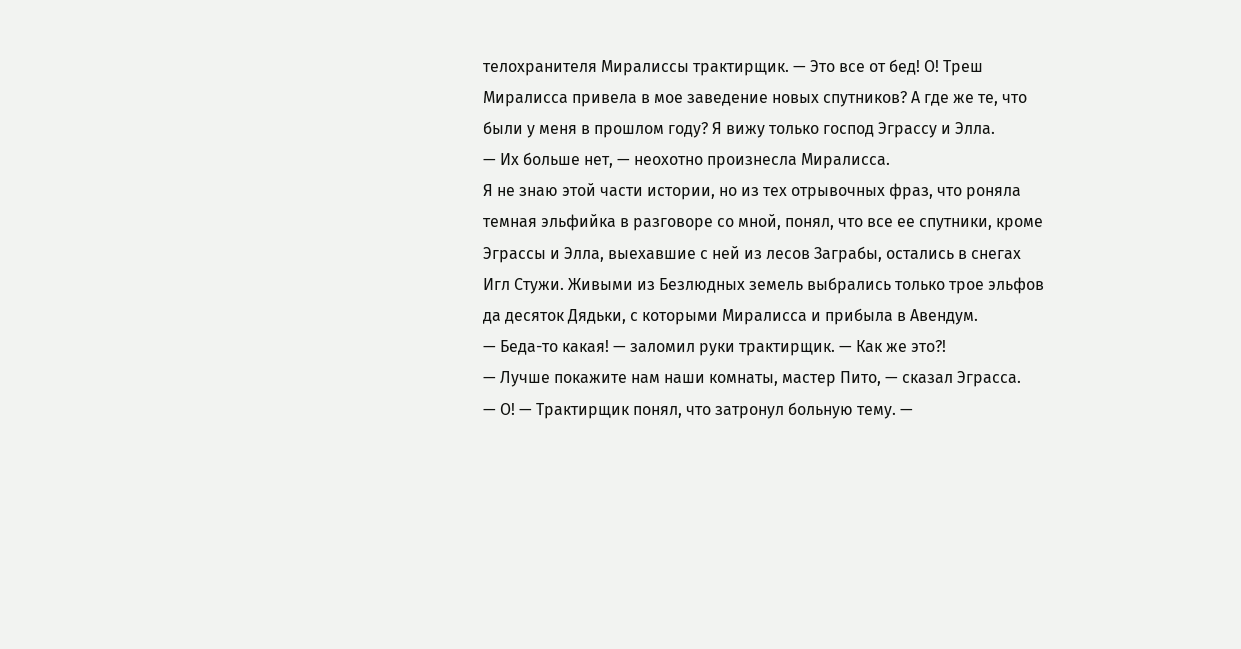телохранителя Миралиссы трактирщик. — Это все от бед! О! Треш Миралисса привела в мое заведение новых спутников? А где же те, что были у меня в прошлом году? Я вижу только господ Эграссу и Элла.
— Их больше нет, — неохотно произнесла Миралисса.
Я не знаю этой части истории, но из тех отрывочных фраз, что роняла темная эльфийка в разговоре со мной, понял, что все ее спутники, кроме Эграссы и Элла, выехавшие с ней из лесов Заграбы, остались в снегах Игл Стужи. Живыми из Безлюдных земель выбрались только трое эльфов да десяток Дядьки, с которыми Миралисса и прибыла в Авендум.
— Беда-то какая! — заломил руки трактирщик. — Как же это?!
— Лучше покажите нам наши комнаты, мастер Пито, — сказал Эграсса.
— О! — Трактирщик понял, что затронул больную тему. —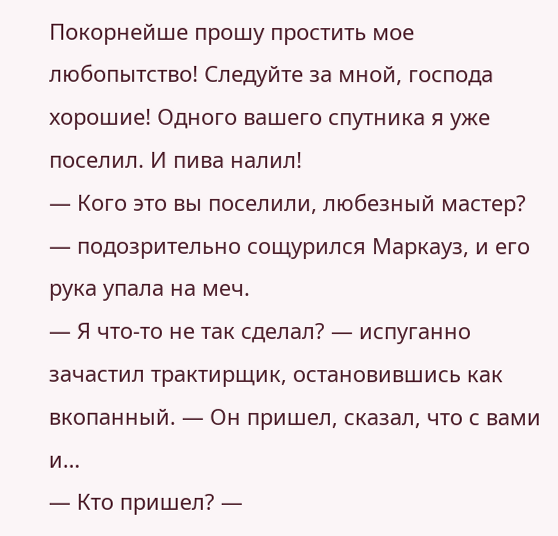Покорнейше прошу простить мое любопытство! Следуйте за мной, господа хорошие! Одного вашего спутника я уже поселил. И пива налил!
— Кого это вы поселили, любезный мастер? — подозрительно сощурился Маркауз, и его рука упала на меч.
— Я что-то не так сделал? — испуганно зачастил трактирщик, остановившись как вкопанный. — Он пришел, сказал, что с вами и…
— Кто пришел? —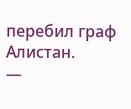перебил граф Алистан.
—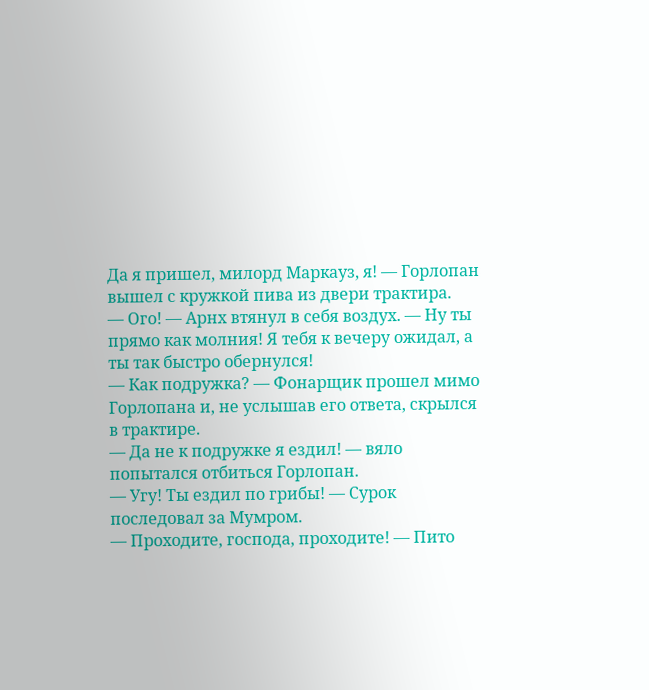Да я пришел, милорд Маркауз, я! — Горлопан вышел с кружкой пива из двери трактира.
— Ого! — Арнх втянул в себя воздух. — Ну ты прямо как молния! Я тебя к вечеру ожидал, а ты так быстро обернулся!
— Как подружка? — Фонарщик прошел мимо Горлопана и, не услышав его ответа, скрылся в трактире.
— Да не к подружке я ездил! — вяло попытался отбиться Горлопан.
— Угу! Ты ездил по грибы! — Сурок последовал за Мумром.
— Проходите, господа, проходите! — Пито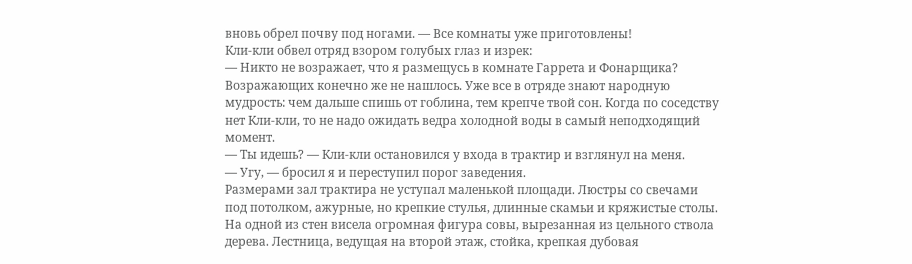вновь обрел почву под ногами. — Все комнаты уже приготовлены!
Кли-кли обвел отряд взором голубых глаз и изрек:
— Никто не возражает, что я размещусь в комнате Гаррета и Фонарщика?
Возражающих конечно же не нашлось. Уже все в отряде знают народную мудрость: чем дальше спишь от гоблина, тем крепче твой сон. Когда по соседству нет Кли-кли, то не надо ожидать ведра холодной воды в самый неподходящий момент.
— Ты идешь? — Кли-кли остановился у входа в трактир и взглянул на меня.
— Угу, — бросил я и переступил порог заведения.
Размерами зал трактира не уступал маленькой площади. Люстры со свечами под потолком, ажурные, но крепкие стулья, длинные скамьи и кряжистые столы. На одной из стен висела огромная фигура совы, вырезанная из цельного ствола дерева. Лестница, ведущая на второй этаж, стойка, крепкая дубовая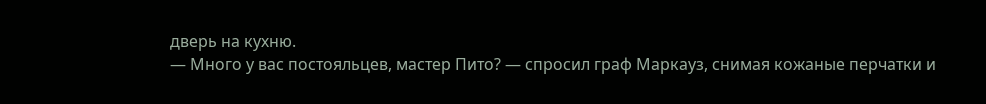дверь на кухню.
— Много у вас постояльцев, мастер Пито? — спросил граф Маркауз, снимая кожаные перчатки и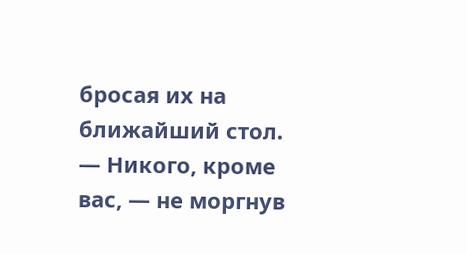бросая их на ближайший стол.
— Никого, кроме вас, — не моргнув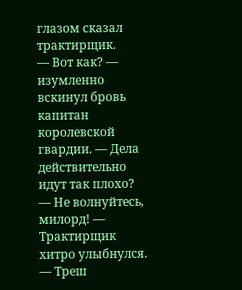глазом сказал трактирщик.
— Вот как? — изумленно вскинул бровь капитан королевской гвардии. — Дела действительно идут так плохо?
— Не волнуйтесь, милорд! — Трактирщик хитро улыбнулся. — Треш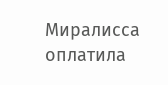Миралисса оплатила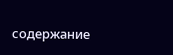содержание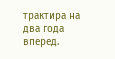трактира на два года вперед.